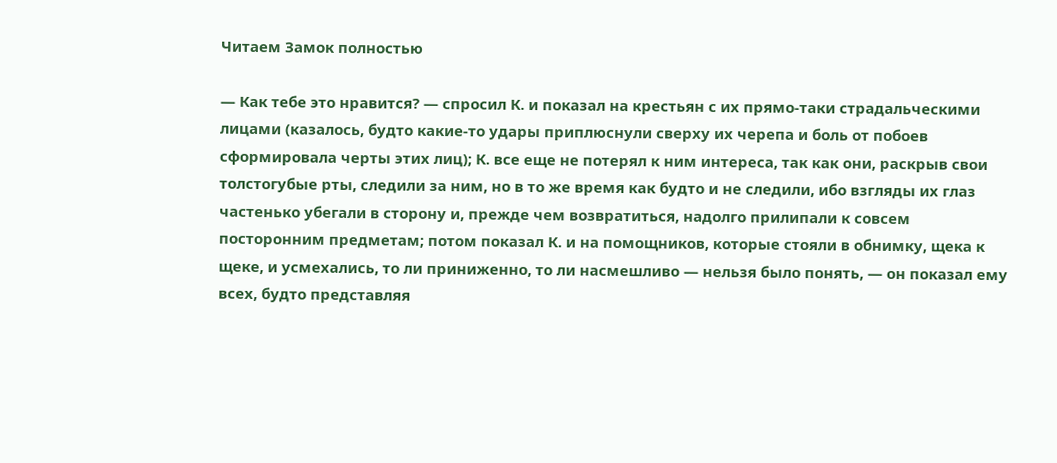Читаем Замок полностью

— Как тебе это нравится? — спросил К. и показал на крестьян с их прямо-таки страдальческими лицами (казалось, будто какие-то удары приплюснули сверху их черепа и боль от побоев сформировала черты этих лиц); К. все еще не потерял к ним интереса, так как они, раскрыв свои толстогубые рты, следили за ним, но в то же время как будто и не следили, ибо взгляды их глаз частенько убегали в сторону и, прежде чем возвратиться, надолго прилипали к совсем посторонним предметам; потом показал К. и на помощников, которые стояли в обнимку, щека к щеке, и усмехались, то ли приниженно, то ли насмешливо — нельзя было понять, — он показал ему всех, будто представляя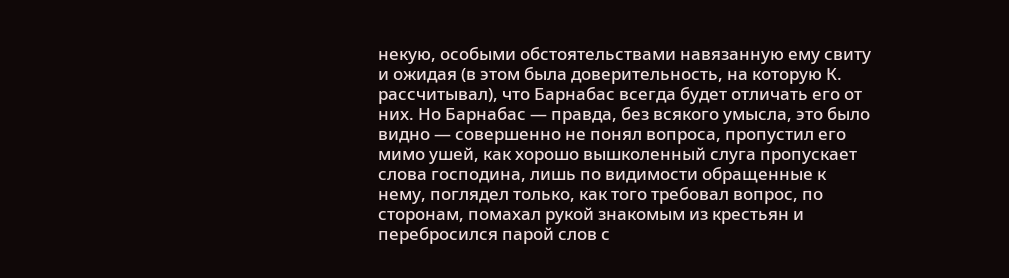некую, особыми обстоятельствами навязанную ему свиту и ожидая (в этом была доверительность, на которую К. рассчитывал), что Барнабас всегда будет отличать его от них. Но Барнабас — правда, без всякого умысла, это было видно — совершенно не понял вопроса, пропустил его мимо ушей, как хорошо вышколенный слуга пропускает слова господина, лишь по видимости обращенные к нему, поглядел только, как того требовал вопрос, по сторонам, помахал рукой знакомым из крестьян и перебросился парой слов с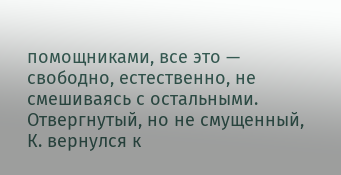помощниками, все это — свободно, естественно, не смешиваясь с остальными. Отвергнутый, но не смущенный, К. вернулся к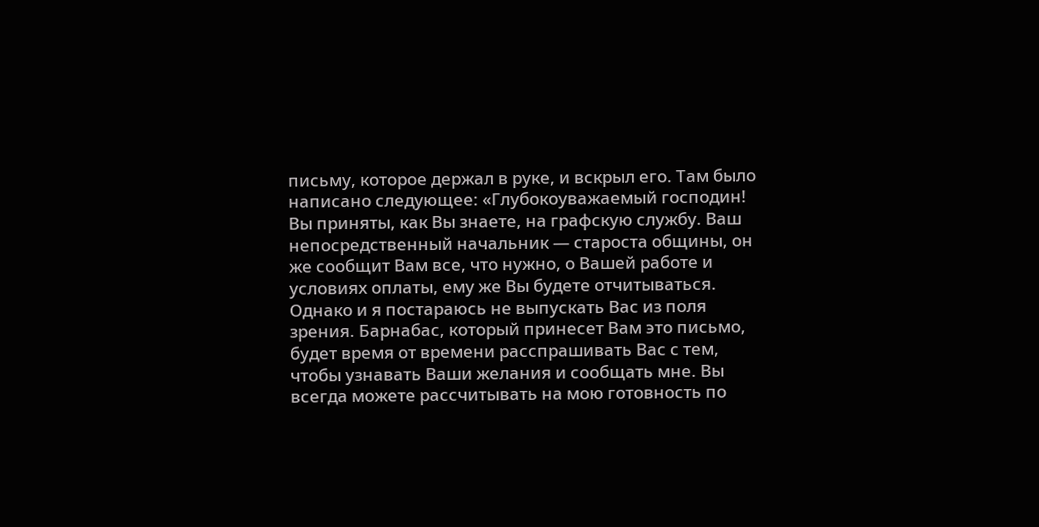письму, которое держал в руке, и вскрыл его. Там было написано следующее: «Глубокоуважаемый господин! Вы приняты, как Вы знаете, на графскую службу. Ваш непосредственный начальник — староста общины, он же сообщит Вам все, что нужно, о Вашей работе и условиях оплаты, ему же Вы будете отчитываться. Однако и я постараюсь не выпускать Вас из поля зрения. Барнабас, который принесет Вам это письмо, будет время от времени расспрашивать Вас с тем, чтобы узнавать Ваши желания и сообщать мне. Вы всегда можете рассчитывать на мою готовность по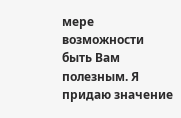мере возможности быть Вам полезным. Я придаю значение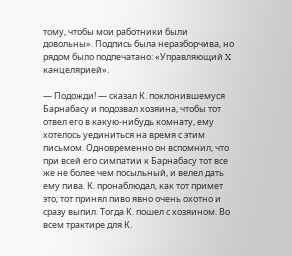тому, чтобы мои работники были довольны». Подпись была неразборчива, но рядом было подпечатано: «Управляющий X канцелярией».

— Подожди! — сказал К. поклонившемуся Барнабасу и подозвал хозяина, чтобы тот отвел его в какую-нибудь комнату, ему хотелось уединиться на время с этим письмом. Одновременно он вспомнил, что при всей его симпатии к Барнабасу тот все же не более чем посыльный, и велел дать ему пива. К. пронаблюдал, как тот примет это; тот принял пиво явно очень охотно и сразу выпил. Тогда К. пошел с хозяином. Во всем трактире для К.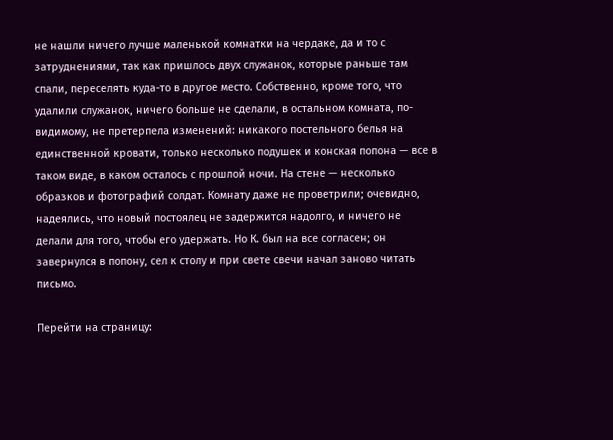не нашли ничего лучше маленькой комнатки на чердаке, да и то с затруднениями, так как пришлось двух служанок, которые раньше там спали, переселять куда-то в другое место. Собственно, кроме того, что удалили служанок, ничего больше не сделали, в остальном комната, по-видимому, не претерпела изменений: никакого постельного белья на единственной кровати, только несколько подушек и конская попона — все в таком виде, в каком осталось с прошлой ночи. На стене — несколько образков и фотографий солдат. Комнату даже не проветрили; очевидно, надеялись, что новый постоялец не задержится надолго, и ничего не делали для того, чтобы его удержать. Но К. был на все согласен; он завернулся в попону, сел к столу и при свете свечи начал заново читать письмо.

Перейти на страницу: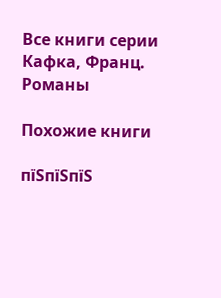Все книги серии Кафка, Франц. Романы

Похожие книги

пїЅпїЅпїЅ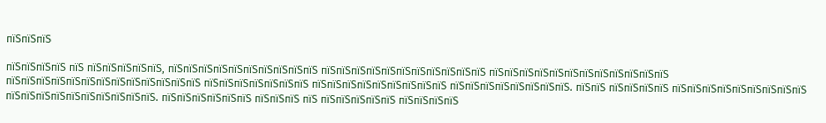пїЅпїЅпїЅ

пїЅпїЅпїЅпїЅ пїЅ пїЅпїЅпїЅпїЅпїЅ, пїЅпїЅпїЅпїЅпїЅпїЅпїЅпїЅпїЅпїЅ пїЅпїЅпїЅпїЅпїЅпїЅпїЅпїЅпїЅпїЅпїЅ пїЅпїЅпїЅпїЅпїЅпїЅпїЅпїЅпїЅпїЅпїЅпїЅ пїЅпїЅпїЅпїЅпїЅпїЅпїЅпїЅпїЅпїЅпїЅпїЅпїЅ пїЅпїЅпїЅпїЅпїЅпїЅпїЅ пїЅпїЅпїЅпїЅпїЅпїЅпїЅпїЅпїЅ пїЅпїЅпїЅпїЅпїЅпїЅпїЅпїЅ. пїЅпїЅ пїЅпїЅпїЅпїЅ пїЅпїЅпїЅпїЅпїЅпїЅпїЅпїЅпїЅ пїЅпїЅпїЅпїЅпїЅпїЅпїЅпїЅпїЅпїЅ. пїЅпїЅпїЅпїЅпїЅпїЅ пїЅпїЅпїЅ пїЅ пїЅпїЅпїЅпїЅпїЅ пїЅпїЅпїЅпїЅ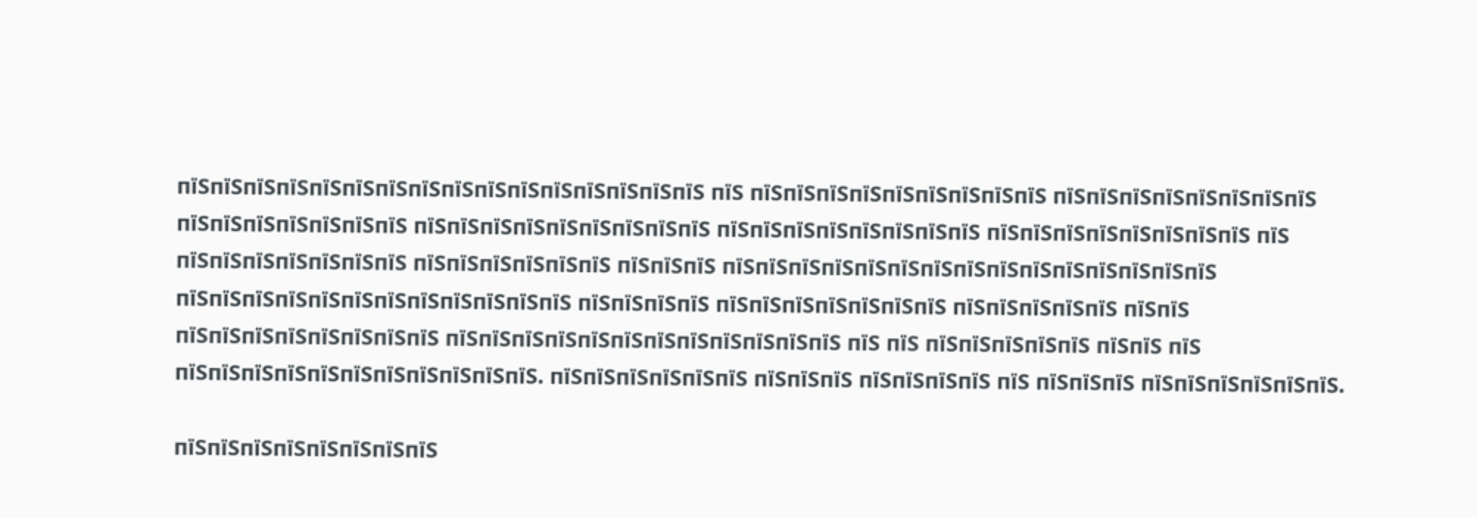пїЅпїЅпїЅпїЅпїЅпїЅпїЅпїЅпїЅпїЅпїЅпїЅпїЅпїЅпїЅпїЅ пїЅ пїЅпїЅпїЅпїЅпїЅпїЅпїЅпїЅпїЅ пїЅпїЅпїЅпїЅпїЅпїЅпїЅпїЅ пїЅпїЅпїЅпїЅпїЅпїЅпїЅ пїЅпїЅпїЅпїЅпїЅпїЅпїЅпїЅпїЅ пїЅпїЅпїЅпїЅпїЅпїЅпїЅпїЅ пїЅпїЅпїЅпїЅпїЅпїЅпїЅпїЅ пїЅ пїЅпїЅпїЅпїЅпїЅпїЅпїЅ пїЅпїЅпїЅпїЅпїЅпїЅ пїЅпїЅпїЅ пїЅпїЅпїЅпїЅпїЅпїЅпїЅпїЅпїЅпїЅпїЅпїЅпїЅпїЅпїЅ пїЅпїЅпїЅпїЅпїЅпїЅпїЅпїЅпїЅпїЅпїЅпїЅ пїЅпїЅпїЅпїЅ пїЅпїЅпїЅпїЅпїЅпїЅпїЅ пїЅпїЅпїЅпїЅпїЅ пїЅпїЅ пїЅпїЅпїЅпїЅпїЅпїЅпїЅпїЅ пїЅпїЅпїЅпїЅпїЅпїЅпїЅпїЅпїЅпїЅпїЅпїЅ пїЅ пїЅ пїЅпїЅпїЅпїЅпїЅ пїЅпїЅ пїЅ пїЅпїЅпїЅпїЅпїЅпїЅпїЅпїЅпїЅпїЅпїЅ. пїЅпїЅпїЅпїЅпїЅпїЅ пїЅпїЅпїЅ пїЅпїЅпїЅпїЅ пїЅ пїЅпїЅпїЅ пїЅпїЅпїЅпїЅпїЅпїЅ.

пїЅпїЅпїЅпїЅпїЅпїЅпїЅпїЅ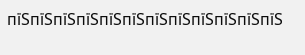пїЅпїЅпїЅпїЅпїЅпїЅпїЅпїЅпїЅпїЅпїЅпїЅ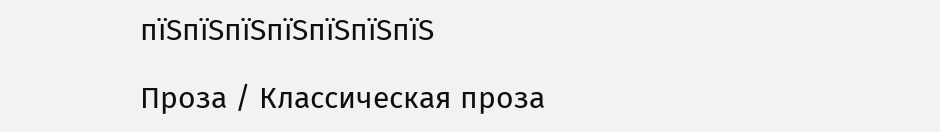пїЅпїЅпїЅпїЅпїЅпїЅпїЅ

Проза / Классическая проза